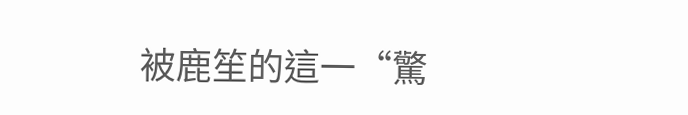被鹿笙的這一“驚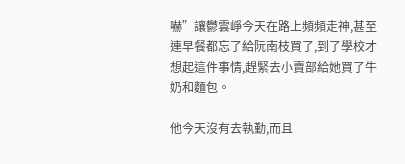嚇”讓鬱雲崢今天在路上頻頻走神,甚至連早餐都忘了給阮南枝買了,到了學校才想起這件事情,趕緊去小賣部給她買了牛奶和麵包。

他今天沒有去執勤,而且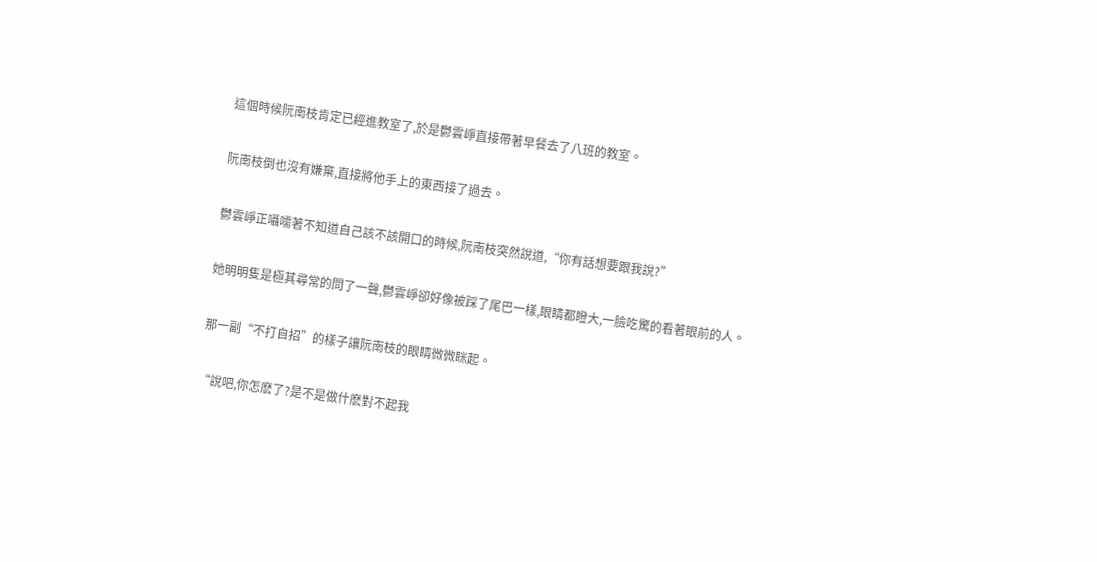這個時候阮南枝肯定已經進教室了,於是鬱雲崢直接帶著早餐去了八班的教室。

阮南枝倒也沒有嫌棄,直接將他手上的東西接了過去。

鬱雲崢正囁嚅著不知道自己該不該開口的時候,阮南枝突然說道,“你有話想要跟我說?”

她明明隻是極其尋常的問了一聲,鬱雲崢卻好像被踩了尾巴一樣,眼睛都瞪大,一臉吃驚的看著眼前的人。

那一副“不打自招”的樣子讓阮南枝的眼睛微微眯起。

“說吧,你怎麽了?是不是做什麽對不起我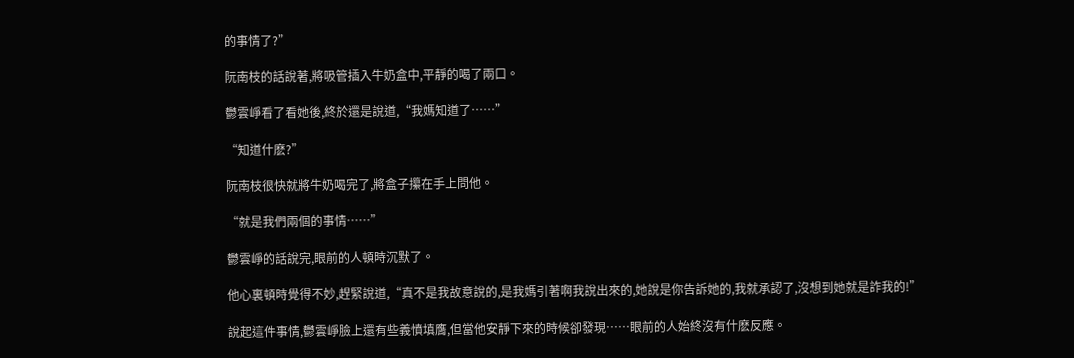的事情了?”

阮南枝的話說著,將吸管插入牛奶盒中,平靜的喝了兩口。

鬱雲崢看了看她後,終於還是說道,“我媽知道了……”

“知道什麽?”

阮南枝很快就將牛奶喝完了,將盒子攥在手上問他。

“就是我們兩個的事情……”

鬱雲崢的話說完,眼前的人頓時沉默了。

他心裏頓時覺得不妙,趕緊說道,“真不是我故意說的,是我媽引著啊我說出來的,她說是你告訴她的,我就承認了,沒想到她就是詐我的!”

說起這件事情,鬱雲崢臉上還有些義憤填膺,但當他安靜下來的時候卻發現……眼前的人始終沒有什麽反應。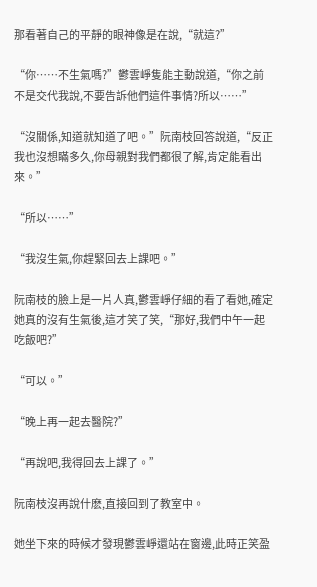那看著自己的平靜的眼神像是在說,“就這?”

“你……不生氣嗎?”鬱雲崢隻能主動說道,“你之前不是交代我說,不要告訴他們這件事情?所以……”

“沒關係,知道就知道了吧。”阮南枝回答說道,“反正我也沒想瞞多久,你母親對我們都很了解,肯定能看出來。”

“所以……”

“我沒生氣,你趕緊回去上課吧。”

阮南枝的臉上是一片人真,鬱雲崢仔細的看了看她,確定她真的沒有生氣後,這才笑了笑,“那好,我們中午一起吃飯吧?”

“可以。”

“晚上再一起去醫院?”

“再說吧,我得回去上課了。”

阮南枝沒再說什麽,直接回到了教室中。

她坐下來的時候才發現鬱雲崢還站在窗邊,此時正笑盈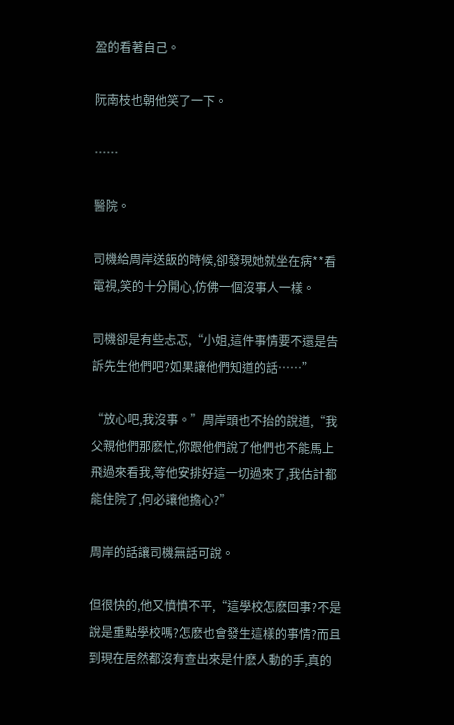盈的看著自己。

阮南枝也朝他笑了一下。

……

醫院。

司機給周岸送飯的時候,卻發現她就坐在病**看電視,笑的十分開心,仿佛一個沒事人一樣。

司機卻是有些忐忑,“小姐,這件事情要不還是告訴先生他們吧?如果讓他們知道的話……”

“放心吧,我沒事。”周岸頭也不抬的說道,“我父親他們那麽忙,你跟他們說了他們也不能馬上飛過來看我,等他安排好這一切過來了,我估計都能住院了,何必讓他擔心?”

周岸的話讓司機無話可說。

但很快的,他又憤憤不平,“這學校怎麽回事?不是說是重點學校嗎?怎麽也會發生這樣的事情?而且到現在居然都沒有查出來是什麽人動的手,真的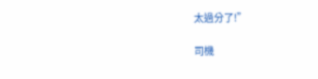太過分了!”

司機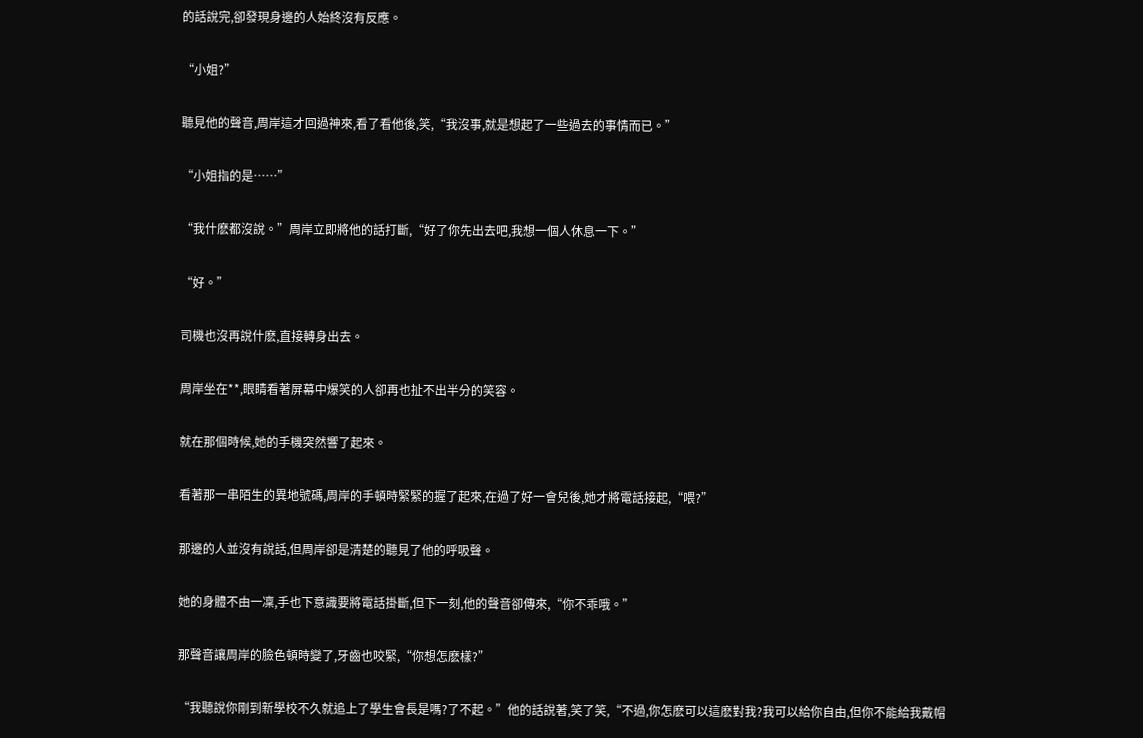的話說完,卻發現身邊的人始終沒有反應。

“小姐?”

聽見他的聲音,周岸這才回過神來,看了看他後,笑,“我沒事,就是想起了一些過去的事情而已。”

“小姐指的是……”

“我什麽都沒說。”周岸立即將他的話打斷,“好了你先出去吧,我想一個人休息一下。”

“好。”

司機也沒再說什麽,直接轉身出去。

周岸坐在**,眼睛看著屏幕中爆笑的人卻再也扯不出半分的笑容。

就在那個時候,她的手機突然響了起來。

看著那一串陌生的異地號碼,周岸的手頓時緊緊的握了起來,在過了好一會兒後,她才將電話接起,“喂?”

那邊的人並沒有說話,但周岸卻是清楚的聽見了他的呼吸聲。

她的身體不由一凜,手也下意識要將電話掛斷,但下一刻,他的聲音卻傳來,“你不乖哦。”

那聲音讓周岸的臉色頓時變了,牙齒也咬緊,“你想怎麽樣?”

“我聽說你剛到新學校不久就追上了學生會長是嗎?了不起。”他的話說著,笑了笑,“不過,你怎麽可以這麽對我?我可以給你自由,但你不能給我戴帽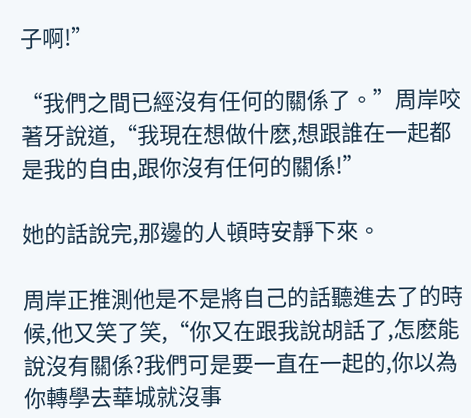子啊!”

“我們之間已經沒有任何的關係了。”周岸咬著牙說道,“我現在想做什麽,想跟誰在一起都是我的自由,跟你沒有任何的關係!”

她的話說完,那邊的人頓時安靜下來。

周岸正推測他是不是將自己的話聽進去了的時候,他又笑了笑,“你又在跟我說胡話了,怎麽能說沒有關係?我們可是要一直在一起的,你以為你轉學去華城就沒事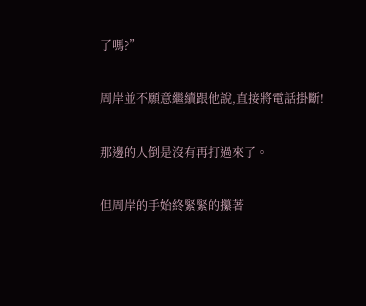了嗎?”

周岸並不願意繼續跟他說,直接將電話掛斷!

那邊的人倒是沒有再打過來了。

但周岸的手始終緊緊的攥著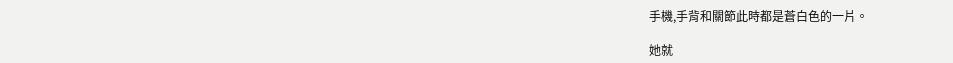手機,手背和關節此時都是蒼白色的一片。

她就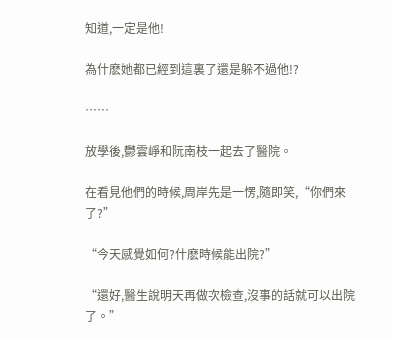知道,一定是他!

為什麽她都已經到這裏了還是躲不過他!?

……

放學後,鬱雲崢和阮南枝一起去了醫院。

在看見他們的時候,周岸先是一愣,隨即笑,“你們來了?”

“今天感覺如何?什麽時候能出院?”

“還好,醫生說明天再做次檢查,沒事的話就可以出院了。”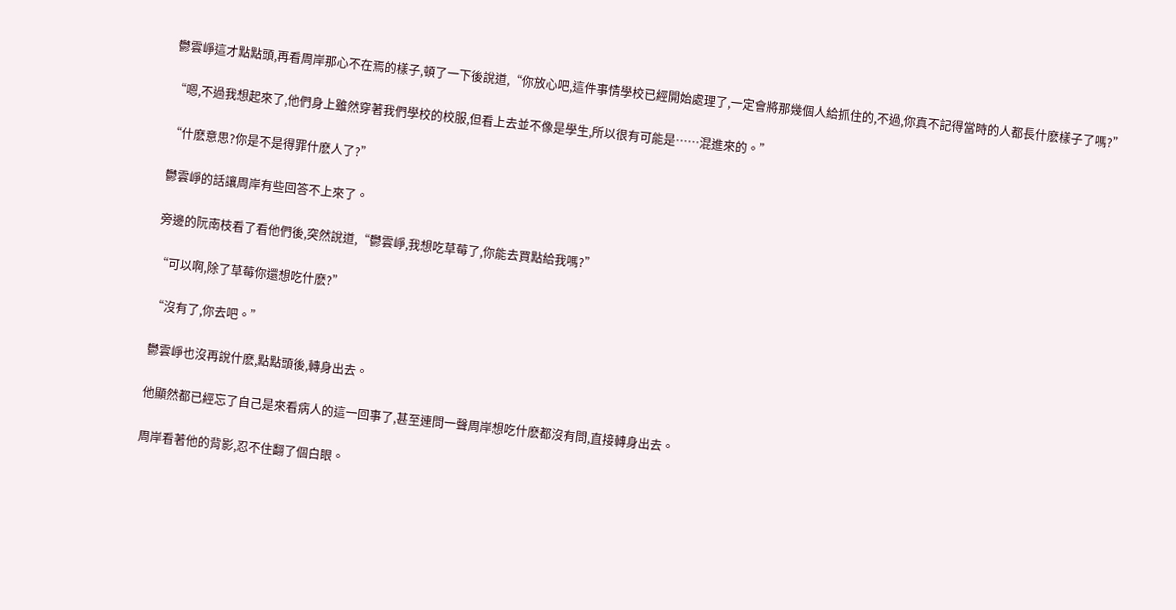鬱雲崢這才點點頭,再看周岸那心不在焉的樣子,頓了一下後說道,“你放心吧,這件事情學校已經開始處理了,一定會將那幾個人給抓住的,不過,你真不記得當時的人都長什麽樣子了嗎?”

“嗯,不過我想起來了,他們身上雖然穿著我們學校的校服,但看上去並不像是學生,所以很有可能是……混進來的。”

“什麽意思?你是不是得罪什麽人了?”

鬱雲崢的話讓周岸有些回答不上來了。

旁邊的阮南枝看了看他們後,突然說道,“鬱雲崢,我想吃草莓了,你能去買點給我嗎?”

“可以啊,除了草莓你還想吃什麽?”

“沒有了,你去吧。”

鬱雲崢也沒再說什麽,點點頭後,轉身出去。

他顯然都已經忘了自己是來看病人的這一回事了,甚至連問一聲周岸想吃什麽都沒有問,直接轉身出去。

周岸看著他的背影,忍不住翻了個白眼。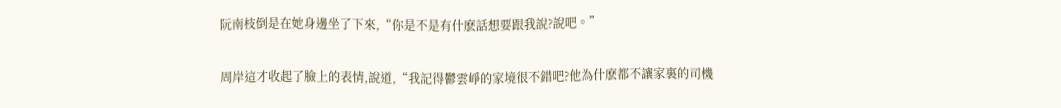阮南枝倒是在她身邊坐了下來,“你是不是有什麽話想要跟我說?說吧。”

周岸這才收起了臉上的表情,說道,“我記得鬱雲崢的家境很不錯吧?他為什麽都不讓家裏的司機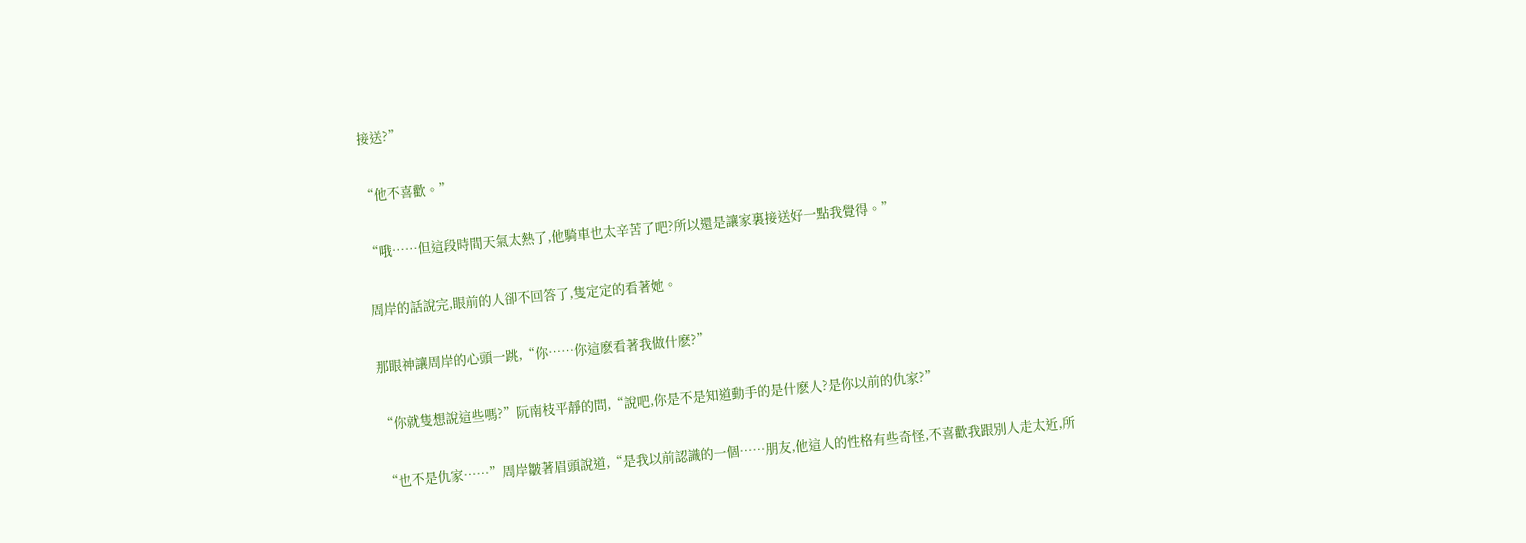接送?”

“他不喜歡。”

“哦……但這段時間天氣太熱了,他騎車也太辛苦了吧?所以還是讓家裏接送好一點我覺得。”

周岸的話說完,眼前的人卻不回答了,隻定定的看著她。

那眼神讓周岸的心頭一跳,“你……你這麽看著我做什麽?”

“你就隻想說這些嗎?”阮南枝平靜的問,“說吧,你是不是知道動手的是什麽人?是你以前的仇家?”

“也不是仇家……”周岸皺著眉頭說道,“是我以前認識的一個……朋友,他這人的性格有些奇怪,不喜歡我跟別人走太近,所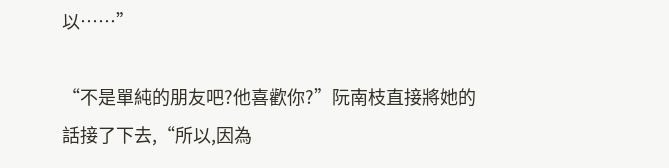以……”

“不是單純的朋友吧?他喜歡你?”阮南枝直接將她的話接了下去,“所以,因為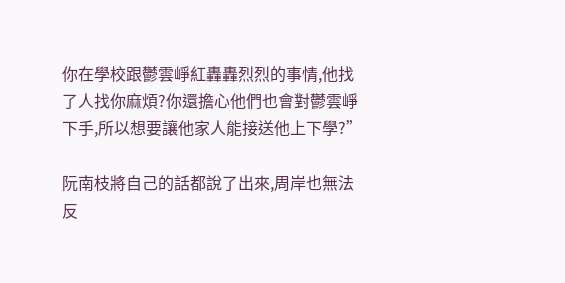你在學校跟鬱雲崢紅轟轟烈烈的事情,他找了人找你麻煩?你還擔心他們也會對鬱雲崢下手,所以想要讓他家人能接送他上下學?”

阮南枝將自己的話都說了出來,周岸也無法反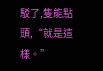駁了,隻能點頭,“就是這樣。”